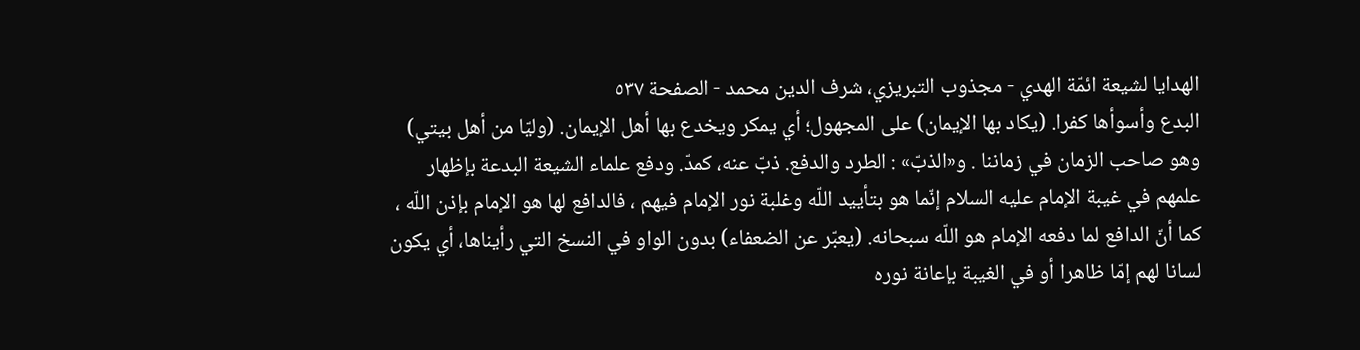الهدايا لشيعة ائمّة الهدي - مجذوب التبریزي، شرف الدین محمد - الصفحة ٥٣٧
البدع وأسوأها كفرا. (يكاد بها الإيمان) على المجهول؛ أي يمكر ويخدع بها أهل الإيمان. (وليّا من أهل بيتي) وهو صاحب الزمان في زماننا . و«الذبّ» : الطرد والدفع. ذبّ عنه، كمدّ. ودفع علماء الشيعة البدعة بإظهار علمهم في غيبة الإمام عليه السلام إنّما هو بتأييد اللّه وغلبة نور الإمام فيهم ، فالدافع لها هو الإمام بإذن اللّه ، كما أنّ الدافع لما دفعه الإمام هو اللّه سبحانه. (يعبّر عن الضعفاء) بدون الواو في النسخ التي رأيناها، أي يكون لسانا لهم إمّا ظاهرا أو في الغيبة بإعانة نوره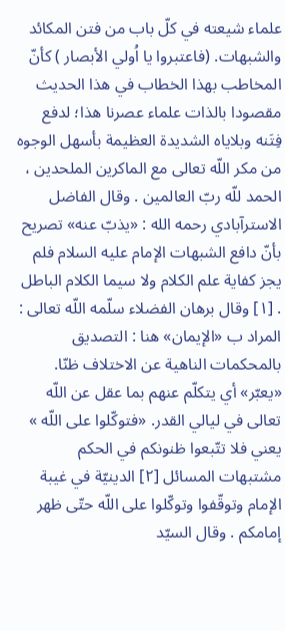علماء شيعته في كلّ باب من فتن المكائد والشبهات. (فاعتبروا يا اُولي الأبصار ) كأنّ المخاطب بهذا الخطاب في هذا الحديث مقصودا بالذات علماء عصرنا هذا؛ لدفع فِتَنه وبلاياه الشديدة العظيمة بأسهل الوجوه من مكر اللّه تعالى مع الماكرين الملحدين ، الحمد للّه ربّ العالمين . وقال الفاضل الاسترآبادي رحمه الله : «يذبّ عنه» تصريح بأنّ دافع الشبهات الإمام عليه السلام فلم يجز كفاية علم الكلام ولا سيما الكلام الباطل . [١] وقال برهان الفضلاء سلّمه اللّه تعالى : المراد ب «الإيمان» هنا : التصديق بالمحكمات الناهية عن الاختلاف ظنّا. «يعبّر» أي يتكلّم عنهم بما عقل عن اللّه تعالى في ليالي القدر. «فتوكّلوا على اللّه » يعني فلا تتّبعوا ظنونكم في الحكم مشتبهات المسائل [٢] الدينيّة في غيبة الإمام وتوقّفوا وتوكّلوا على اللّه حتّى ظهر إمامكم . وقال السيّد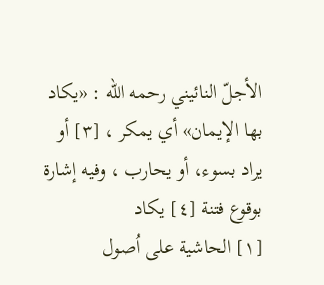الأجلّ النائيني رحمه الله : «يكاد بها الإيمان» أي يمكر ، [٣] أو يراد بسوء، أو يحارب ، وفيه إشارة بوقوع فتنة [٤] يكاد
[١] الحاشية على اُصول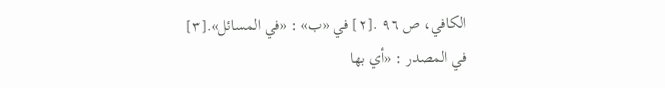الكافي، ص ٩٦ .[٢] في «ب» : «في المسائل».[٣] في المصدر : «أي بها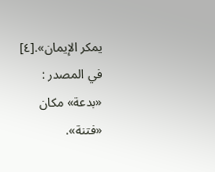يمكر الإيمان».[٤] في المصدر : «بدعة» مكان «فتنة».